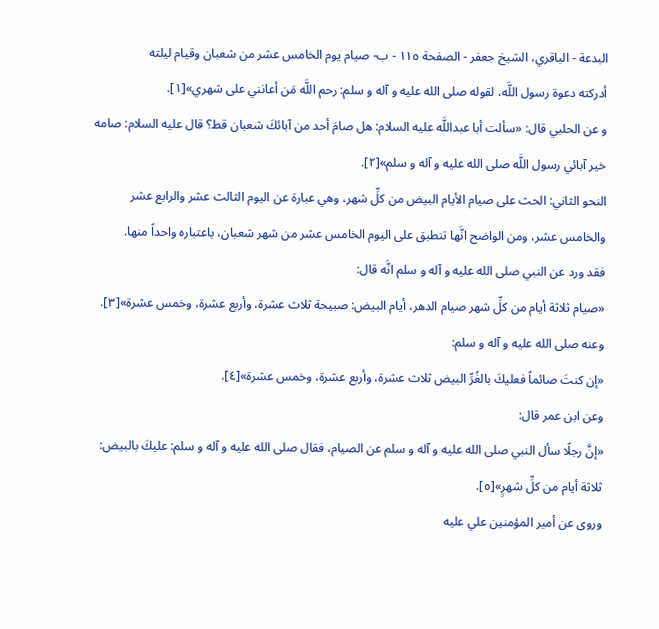البدعة - الباقري، الشيخ جعفر - الصفحة ١١٥ - ب- صيام يوم الخامس عشر من شعبان وقيام ليلته
أدركته دعوة رسول اللَّه، لقوله صلى الله عليه و آله و سلم: رحم اللَّه مَن أعانني على شهري»[١].
و عن الحلبي قال: «سألت أبا عبداللَّه عليه السلام: هل صامَ أحد من آبائكَ شعبان قط؟ قال عليه السلام: صامه خير آبائي رسول اللَّه صلى الله عليه و آله و سلم»[٢].
النحو الثاني: الحث على صيام الأيام البيض من كلِّ شهر، وهي عبارة عن اليوم الثالث عشر والرابع عشر والخامس عشر، ومن الواضح انَّها تنطبق على اليوم الخامس عشر من شهر شعبان، باعتباره واحداً منها.
فقد ورد عن النبي صلى الله عليه و آله و سلم انَّه قال:
«صيام ثلاثة أيام من كلِّ شهر صيام الدهر، أيام البيض: صبيحة ثلاث عشرة، وأربع عشرة، وخمس عشرة»[٣].
وعنه صلى الله عليه و آله و سلم:
«إن كنتَ صائماً فعليكَ بالغُرِّ البيض ثلاث عشرة، وأربع عشرة، وخمس عشرة»[٤].
وعن ابن عمر قال:
«إنَّ رجلًا سأل النبي صلى الله عليه و آله و سلم عن الصيام، فقال صلى الله عليه و آله و سلم: عليكَ بالبيض: ثلاثة أيام من كلِّ شهرٍ»[٥].
وروى عن أمير المؤمنين علي عليه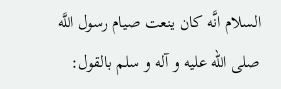السلام انَّه كان ينعت صيام رسول اللَّه صلى الله عليه و آله و سلم بالقول: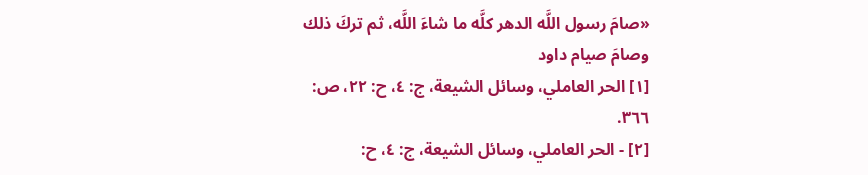«صامَ رسول اللَّه الدهر كلَّه ما شاءَ اللَّه، ثم تركَ ذلك وصامَ صيام داود
[١] الحر العاملي، وسائل الشيعة، ج: ٤، ح: ٢٢، ص: ٣٦٦.
[٢] - الحر العاملي، وسائل الشيعة، ج: ٤، ح: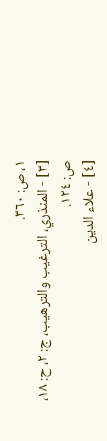١، ص: ٣٦٠.
[٣] - المنذري، الترغيب والترهيب، ج: ٢، ح: ١٨، ص: ١٢٤.
[٤] - علاء الدين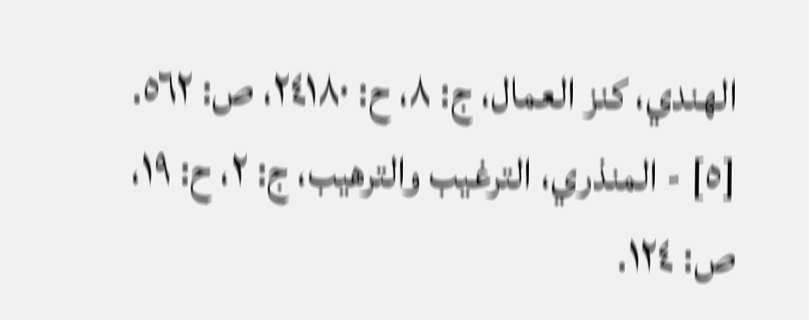الهندي، كنز العمال، ج: ٨، ح: ٢٤١٨٠، ص: ٥٦٢.
[٥] - المنذري، الترغيب والترهيب، ج: ٢، ح: ١٩، ص: ١٢٤.